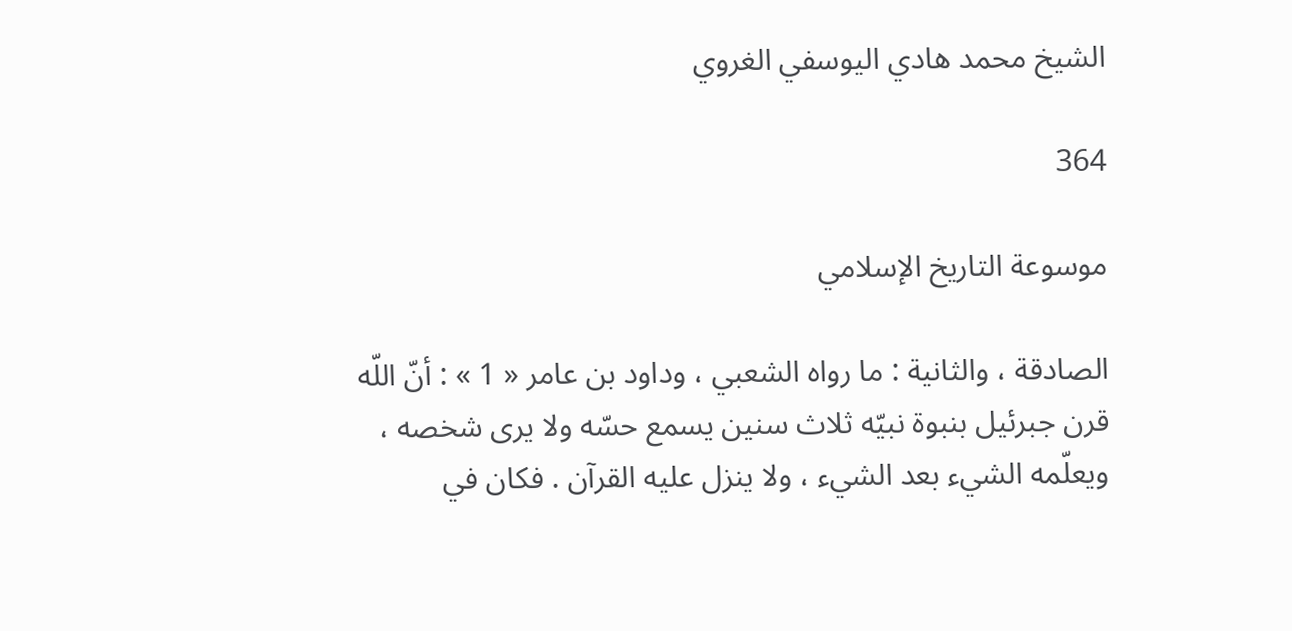الشيخ محمد هادي اليوسفي الغروي

364

موسوعة التاريخ الإسلامي

الصادقة ، والثانية : ما رواه الشعبي ، وداود بن عامر « 1 » : أنّ اللّه قرن جبرئيل بنبوة نبيّه ثلاث سنين يسمع حسّه ولا يرى شخصه ، ويعلّمه الشيء بعد الشيء ، ولا ينزل عليه القرآن . فكان في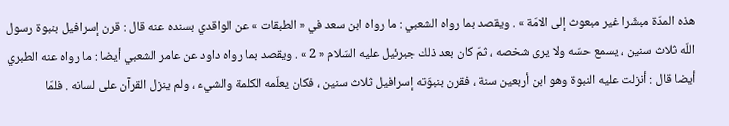هذه المدّة مبشّرا غير مبعوث إلى الامّة » . ويقصد بما رواه الشعبي : ما رواه ابن سعد في « الطبقات » عن الواقدي بسنده عنه قال : قرن إسرافيل بنبوة رسول اللّه ثلاث سنين ، يسمع حسّه ولا يرى شخصه ، ثمّ كان بعد ذلك جبرئيل عليه السّلام « 2 » . ويقصد بما رواه داود عن عامر الشعبي أيضا : ما رواه عنه الطبري أيضا قال : أنزلت عليه النبوة وهو ابن أربعين سنة ، فقرن بنبوّته إسرافيل ثلاث سنين ، فكان يعلّمه الكلمة والشيء ، ولم ينزل القرآن على لسانه . فلمّا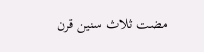مضت ثلاث سنين قرن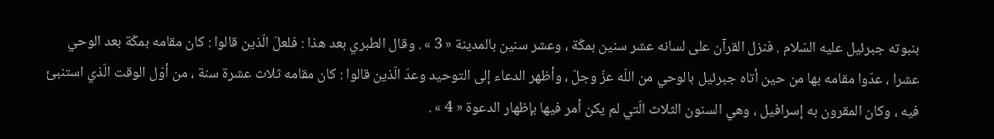بنبوته جبرئيل عليه السّلام . فنزل القرآن على لسانه عشر سنين بمكّة ، وعشر سنين بالمدينة « 3 » . وقال الطبري بعد هذا : فلعلّ الّذين قالوا : كان مقامه بمكّة بعد الوحي عشرا ، عدّوا مقامه بها من حين أتاه جبرئيل بالوحي من اللّه عزّ وجلّ ، وأظهر الدعاء إلى التوحيد وعدّ الّذين قالوا : كان مقامه ثلاث عشرة سنة ، من أوّل الوقت الّذي استنبئ فيه ، وكان المقرون به إسرافيل ، وهي السنون الثلاث الّتي لم يكن أمر فيها بإظهار الدعوة « 4 » .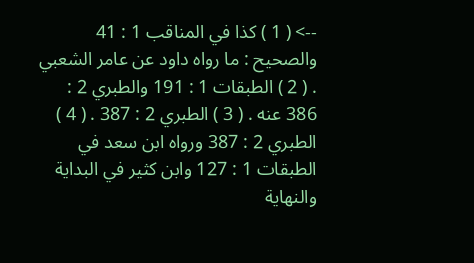--> ( 1 ) كذا في المناقب 1 : 41 والصحيح : ما رواه داود عن عامر الشعبي . ( 2 ) الطبقات 1 : 191 والطبري 2 : 386 عنه . ( 3 ) الطبري 2 : 387 . ( 4 ) الطبري 2 : 387 ورواه ابن سعد في الطبقات 1 : 127 وابن كثير في البداية والنهاية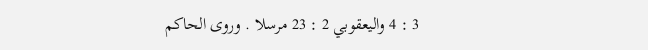3 : 4 واليعقوبي 2 : 23 مرسلا . وروى الحاكم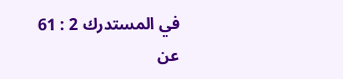في المستدرك 2 : 61 عن